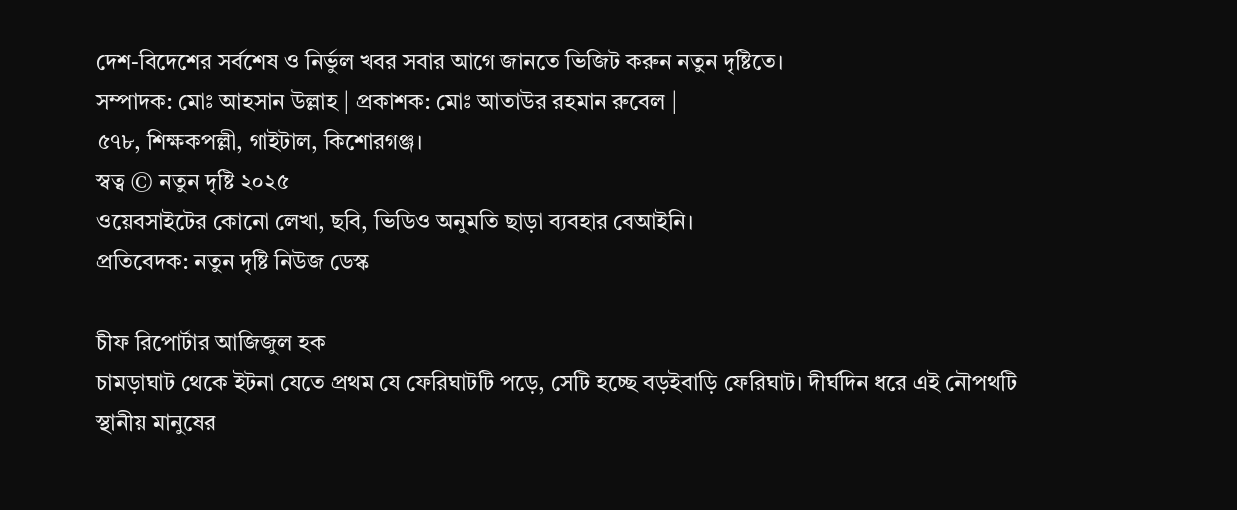দেশ-বিদেশের সর্বশেষ ও নির্ভুল খবর সবার আগে জানতে ভিজিট করুন নতুন দৃষ্টিতে।
সম্পাদক: মোঃ আহসান উল্লাহ | প্রকাশক: মোঃ আতাউর রহমান রুবেল |
৫৭৮, শিক্ষকপল্লী, গাইটাল, কিশোরগঞ্জ।
স্বত্ব © নতুন দৃষ্টি ২০২৫
ওয়েবসাইটের কোনো লেখা, ছবি, ভিডিও অনুমতি ছাড়া ব্যবহার বেআইনি।
প্রতিবেদক: নতুন দৃষ্টি নিউজ ডেস্ক

চীফ রিপোর্টার আজিজুল হক
চামড়াঘাট থেকে ইটনা যেতে প্রথম যে ফেরিঘাটটি পড়ে, সেটি হচ্ছে বড়ইবাড়ি ফেরিঘাট। দীর্ঘদিন ধরে এই নৌপথটি স্থানীয় মানুষের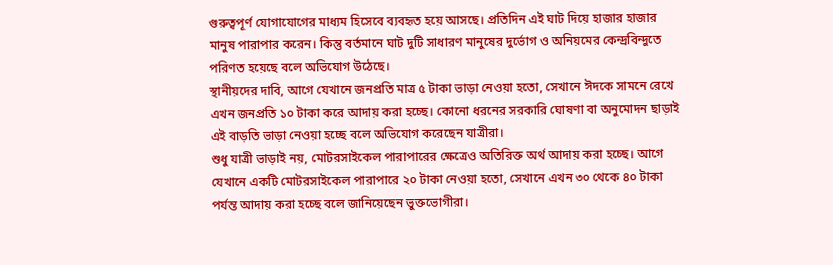গুরুত্বপূর্ণ যোগাযোগের মাধ্যম হিসেবে ব্যবহৃত হয়ে আসছে। প্রতিদিন এই ঘাট দিয়ে হাজার হাজার মানুষ পারাপার করেন। কিন্তু বর্তমানে ঘাট দুটি সাধারণ মানুষের দুর্ভোগ ও অনিয়মের কেন্দ্রবিন্দুতে পরিণত হয়েছে বলে অভিযোগ উঠেছে।
স্থানীয়দের দাবি, আগে যেখানে জনপ্রতি মাত্র ৫ টাকা ভাড়া নেওয়া হতো, সেখানে ঈদকে সামনে রেখে এখন জনপ্রতি ১০ টাকা করে আদায় করা হচ্ছে। কোনো ধরনের সরকারি ঘোষণা বা অনুমোদন ছাড়াই এই বাড়তি ভাড়া নেওয়া হচ্ছে বলে অভিযোগ করেছেন যাত্রীরা।
শুধু যাত্রী ভাড়াই নয়, মোটরসাইকেল পারাপারের ক্ষেত্রেও অতিরিক্ত অর্থ আদায় করা হচ্ছে। আগে যেখানে একটি মোটরসাইকেল পারাপারে ২০ টাকা নেওয়া হতো, সেখানে এখন ৩০ থেকে ৪০ টাকা পর্যন্ত আদায় করা হচ্ছে বলে জানিয়েছেন ভুক্তভোগীরা।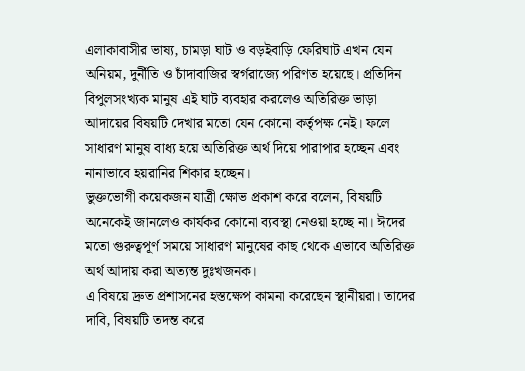এলাকাবাসীর ভাষ্য, চামড়া ঘাট ও বড়ইবাড়ি ফেরিঘাট এখন যেন অনিয়ম, দুর্নীতি ও চাঁদাবাজির স্বর্গরাজ্যে পরিণত হয়েছে। প্রতিদিন বিপুলসংখ্যক মানুষ এই ঘাট ব্যবহার করলেও অতিরিক্ত ভাড়া আদায়ের বিষয়টি দেখার মতো যেন কোনো কর্তৃপক্ষ নেই। ফলে সাধারণ মানুষ বাধ্য হয়ে অতিরিক্ত অর্থ দিয়ে পারাপার হচ্ছেন এবং নানাভাবে হয়রানির শিকার হচ্ছেন।
ভুক্তভোগী কয়েকজন যাত্রী ক্ষোভ প্রকাশ করে বলেন, বিষয়টি অনেকেই জানলেও কার্যকর কোনো ব্যবস্থা নেওয়া হচ্ছে না। ঈদের মতো গুরুত্বপূর্ণ সময়ে সাধারণ মানুষের কাছ থেকে এভাবে অতিরিক্ত অর্থ আদায় করা অত্যন্ত দুঃখজনক।
এ বিষয়ে দ্রুত প্রশাসনের হস্তক্ষেপ কামনা করেছেন স্থানীয়রা। তাদের দাবি, বিষয়টি তদন্ত করে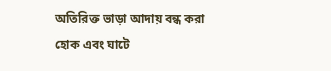অতিরিক্ত ভাড়া আদায় বন্ধ করা হোক এবং ঘাটে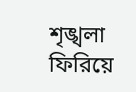শৃঙ্খলা ফিরিয়ে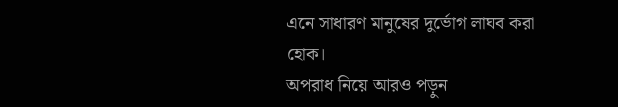এনে সাধারণ মানুষের দুর্ভোগ লাঘব করা হোক।
অপরাধ নিয়ে আরও পড়ুন